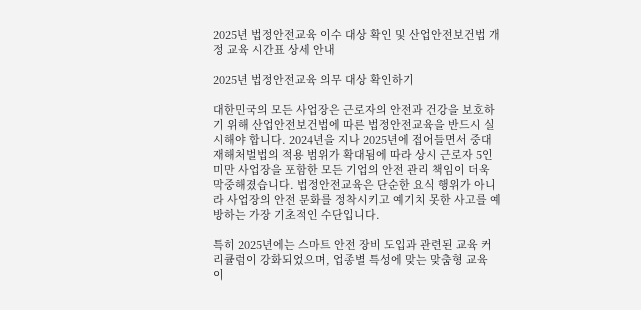2025년 법정안전교육 이수 대상 확인 및 산업안전보건법 개정 교육 시간표 상세 안내

2025년 법정안전교육 의무 대상 확인하기

대한민국의 모든 사업장은 근로자의 안전과 건강을 보호하기 위해 산업안전보건법에 따른 법정안전교육을 반드시 실시해야 합니다. 2024년을 지나 2025년에 접어들면서 중대재해처벌법의 적용 범위가 확대됨에 따라 상시 근로자 5인 미만 사업장을 포함한 모든 기업의 안전 관리 책임이 더욱 막중해졌습니다. 법정안전교육은 단순한 요식 행위가 아니라 사업장의 안전 문화를 정착시키고 예기치 못한 사고를 예방하는 가장 기초적인 수단입니다.

특히 2025년에는 스마트 안전 장비 도입과 관련된 교육 커리큘럼이 강화되었으며, 업종별 특성에 맞는 맞춤형 교육 이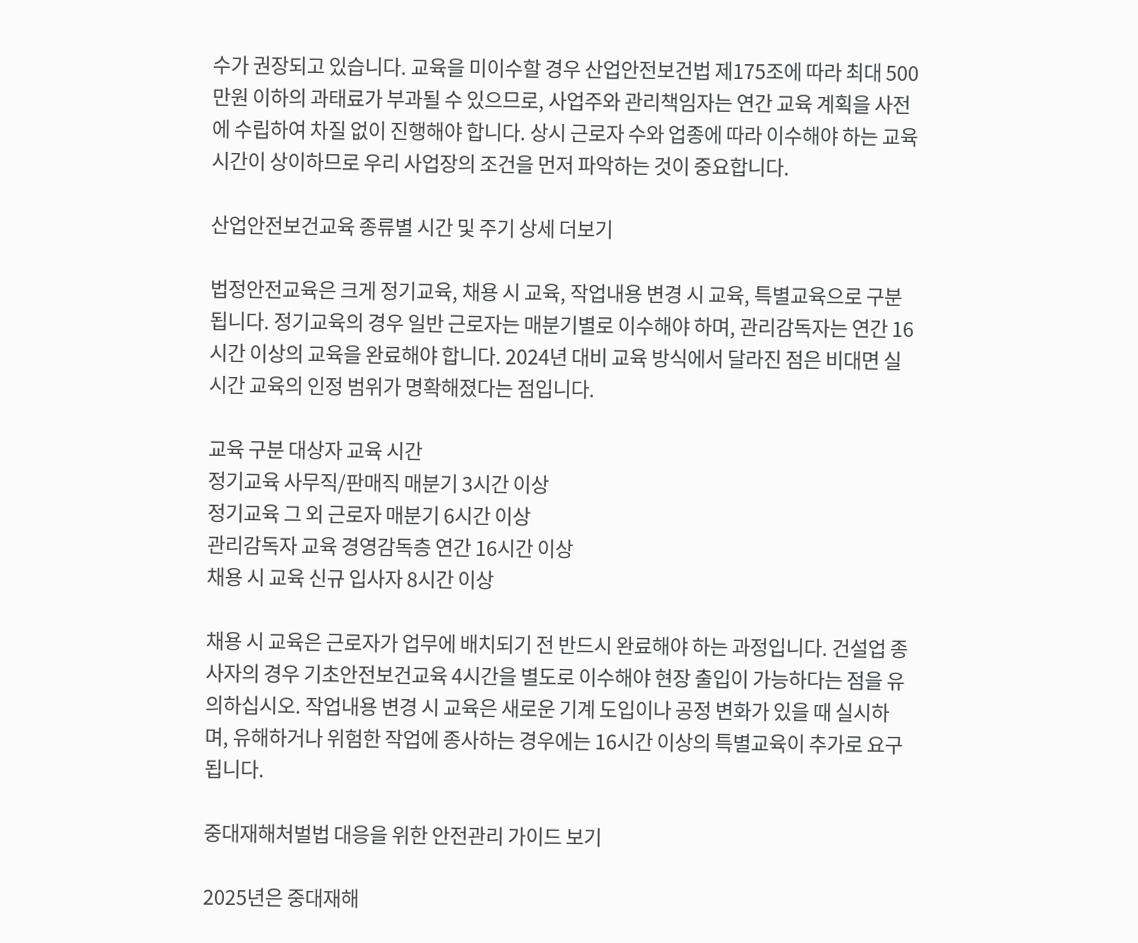수가 권장되고 있습니다. 교육을 미이수할 경우 산업안전보건법 제175조에 따라 최대 500만원 이하의 과태료가 부과될 수 있으므로, 사업주와 관리책임자는 연간 교육 계획을 사전에 수립하여 차질 없이 진행해야 합니다. 상시 근로자 수와 업종에 따라 이수해야 하는 교육 시간이 상이하므로 우리 사업장의 조건을 먼저 파악하는 것이 중요합니다.

산업안전보건교육 종류별 시간 및 주기 상세 더보기

법정안전교육은 크게 정기교육, 채용 시 교육, 작업내용 변경 시 교육, 특별교육으로 구분됩니다. 정기교육의 경우 일반 근로자는 매분기별로 이수해야 하며, 관리감독자는 연간 16시간 이상의 교육을 완료해야 합니다. 2024년 대비 교육 방식에서 달라진 점은 비대면 실시간 교육의 인정 범위가 명확해졌다는 점입니다.

교육 구분 대상자 교육 시간
정기교육 사무직/판매직 매분기 3시간 이상
정기교육 그 외 근로자 매분기 6시간 이상
관리감독자 교육 경영감독층 연간 16시간 이상
채용 시 교육 신규 입사자 8시간 이상

채용 시 교육은 근로자가 업무에 배치되기 전 반드시 완료해야 하는 과정입니다. 건설업 종사자의 경우 기초안전보건교육 4시간을 별도로 이수해야 현장 출입이 가능하다는 점을 유의하십시오. 작업내용 변경 시 교육은 새로운 기계 도입이나 공정 변화가 있을 때 실시하며, 유해하거나 위험한 작업에 종사하는 경우에는 16시간 이상의 특별교육이 추가로 요구됩니다.

중대재해처벌법 대응을 위한 안전관리 가이드 보기

2025년은 중대재해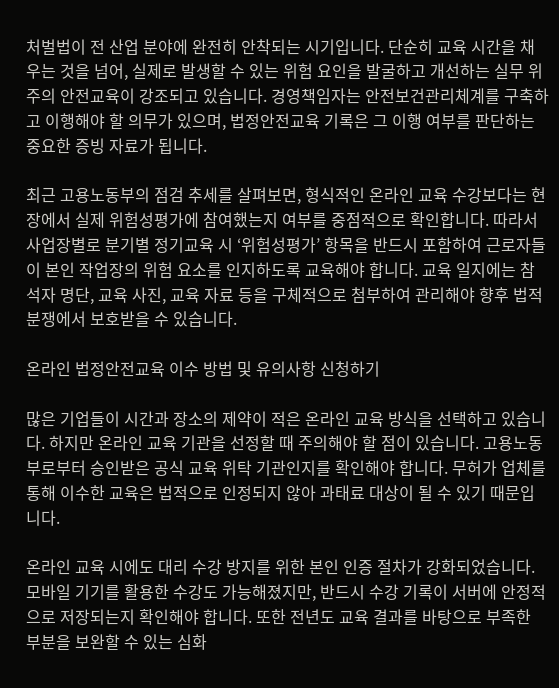처벌법이 전 산업 분야에 완전히 안착되는 시기입니다. 단순히 교육 시간을 채우는 것을 넘어, 실제로 발생할 수 있는 위험 요인을 발굴하고 개선하는 실무 위주의 안전교육이 강조되고 있습니다. 경영책임자는 안전보건관리체계를 구축하고 이행해야 할 의무가 있으며, 법정안전교육 기록은 그 이행 여부를 판단하는 중요한 증빙 자료가 됩니다.

최근 고용노동부의 점검 추세를 살펴보면, 형식적인 온라인 교육 수강보다는 현장에서 실제 위험성평가에 참여했는지 여부를 중점적으로 확인합니다. 따라서 사업장별로 분기별 정기교육 시 ‘위험성평가’ 항목을 반드시 포함하여 근로자들이 본인 작업장의 위험 요소를 인지하도록 교육해야 합니다. 교육 일지에는 참석자 명단, 교육 사진, 교육 자료 등을 구체적으로 첨부하여 관리해야 향후 법적 분쟁에서 보호받을 수 있습니다.

온라인 법정안전교육 이수 방법 및 유의사항 신청하기

많은 기업들이 시간과 장소의 제약이 적은 온라인 교육 방식을 선택하고 있습니다. 하지만 온라인 교육 기관을 선정할 때 주의해야 할 점이 있습니다. 고용노동부로부터 승인받은 공식 교육 위탁 기관인지를 확인해야 합니다. 무허가 업체를 통해 이수한 교육은 법적으로 인정되지 않아 과태료 대상이 될 수 있기 때문입니다.

온라인 교육 시에도 대리 수강 방지를 위한 본인 인증 절차가 강화되었습니다. 모바일 기기를 활용한 수강도 가능해졌지만, 반드시 수강 기록이 서버에 안정적으로 저장되는지 확인해야 합니다. 또한 전년도 교육 결과를 바탕으로 부족한 부분을 보완할 수 있는 심화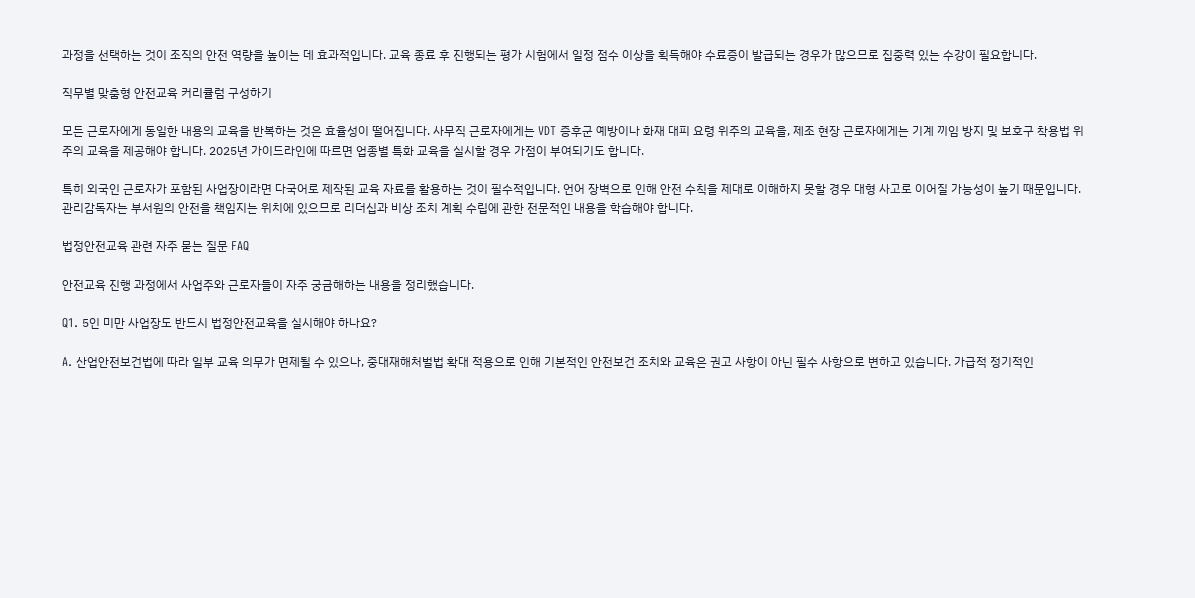과정을 선택하는 것이 조직의 안전 역량을 높이는 데 효과적입니다. 교육 종료 후 진행되는 평가 시험에서 일정 점수 이상을 획득해야 수료증이 발급되는 경우가 많으므로 집중력 있는 수강이 필요합니다.

직무별 맞춤형 안전교육 커리큘럼 구성하기

모든 근로자에게 동일한 내용의 교육을 반복하는 것은 효율성이 떨어집니다. 사무직 근로자에게는 VDT 증후군 예방이나 화재 대피 요령 위주의 교육을, 제조 현장 근로자에게는 기계 끼임 방지 및 보호구 착용법 위주의 교육을 제공해야 합니다. 2025년 가이드라인에 따르면 업종별 특화 교육을 실시할 경우 가점이 부여되기도 합니다.

특히 외국인 근로자가 포함된 사업장이라면 다국어로 제작된 교육 자료를 활용하는 것이 필수적입니다. 언어 장벽으로 인해 안전 수칙을 제대로 이해하지 못할 경우 대형 사고로 이어질 가능성이 높기 때문입니다. 관리감독자는 부서원의 안전을 책임지는 위치에 있으므로 리더십과 비상 조치 계획 수립에 관한 전문적인 내용을 학습해야 합니다.

법정안전교육 관련 자주 묻는 질문 FAQ

안전교육 진행 과정에서 사업주와 근로자들이 자주 궁금해하는 내용을 정리했습니다.

Q1. 5인 미만 사업장도 반드시 법정안전교육을 실시해야 하나요?

A. 산업안전보건법에 따라 일부 교육 의무가 면제될 수 있으나, 중대재해처벌법 확대 적용으로 인해 기본적인 안전보건 조치와 교육은 권고 사항이 아닌 필수 사항으로 변하고 있습니다. 가급적 정기적인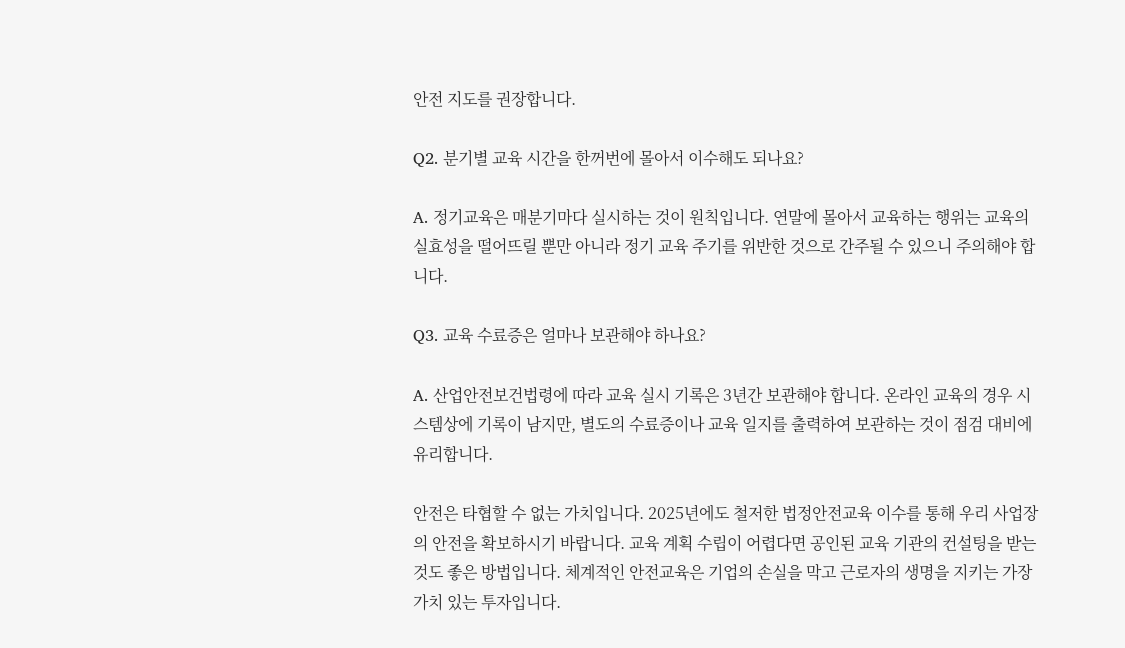안전 지도를 권장합니다.

Q2. 분기별 교육 시간을 한꺼번에 몰아서 이수해도 되나요?

A. 정기교육은 매분기마다 실시하는 것이 원칙입니다. 연말에 몰아서 교육하는 행위는 교육의 실효성을 떨어뜨릴 뿐만 아니라 정기 교육 주기를 위반한 것으로 간주될 수 있으니 주의해야 합니다.

Q3. 교육 수료증은 얼마나 보관해야 하나요?

A. 산업안전보건법령에 따라 교육 실시 기록은 3년간 보관해야 합니다. 온라인 교육의 경우 시스템상에 기록이 남지만, 별도의 수료증이나 교육 일지를 출력하여 보관하는 것이 점검 대비에 유리합니다.

안전은 타협할 수 없는 가치입니다. 2025년에도 철저한 법정안전교육 이수를 통해 우리 사업장의 안전을 확보하시기 바랍니다. 교육 계획 수립이 어렵다면 공인된 교육 기관의 컨설팅을 받는 것도 좋은 방법입니다. 체계적인 안전교육은 기업의 손실을 막고 근로자의 생명을 지키는 가장 가치 있는 투자입니다.